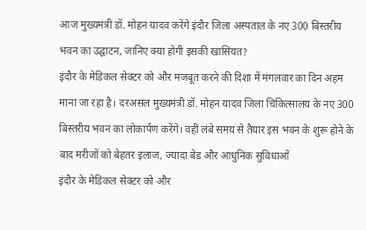आज मुख्यमंत्री डॉ. मोहन यादव करेंगे इंदौर जिला अस्पताल के नए 300 बिस्तरीय भवन का उद्घाटन, जानिए क्या होगी इसकी खासियत?
इंदौर के मेडिकल सेक्टर को और मजबूत करने की दिशा में मंगलवार का दिन अहम माना जा रहा है। दरअसल मुख्यमंत्री डॉ. मोहन यादव जिला चिकित्सालय के नए 300 बिस्तरीय भवन का लोकार्पण करेंगे। वहीं लंबे समय से तैयार इस भवन के शुरू होने के बाद मरीजों को बेहतर इलाज, ज्यादा बेड और आधुनिक सुविधाओं
इंदौर के मेडिकल सेक्टर को और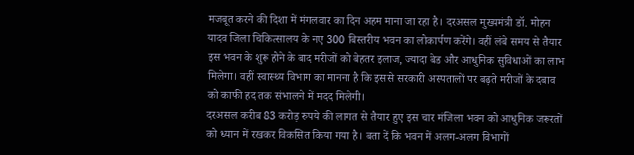मजबूत करने की दिशा में मंगलवार का दिन अहम माना जा रहा है। दरअसल मुख्यमंत्री डॉ. मोहन यादव जिला चिकित्सालय के नए 300 बिस्तरीय भवन का लोकार्पण करेंगे। वहीं लंबे समय से तैयार इस भवन के शुरू होने के बाद मरीजों को बेहतर इलाज, ज्यादा बेड और आधुनिक सुविधाओं का लाभ मिलेगा। वहीं स्वास्थ्य विभाग का मानना है कि इससे सरकारी अस्पतालों पर बढ़ते मरीजों के दबाव को काफी हद तक संभालने में मदद मिलेगी।
दरअसल करीब 83 करोड़ रुपये की लागत से तैयार हुए इस चार मंजिला भवन को आधुनिक जरूरतों को ध्यान में रखकर विकसित किया गया है। बता दें कि भवन में अलग-अलग विभागों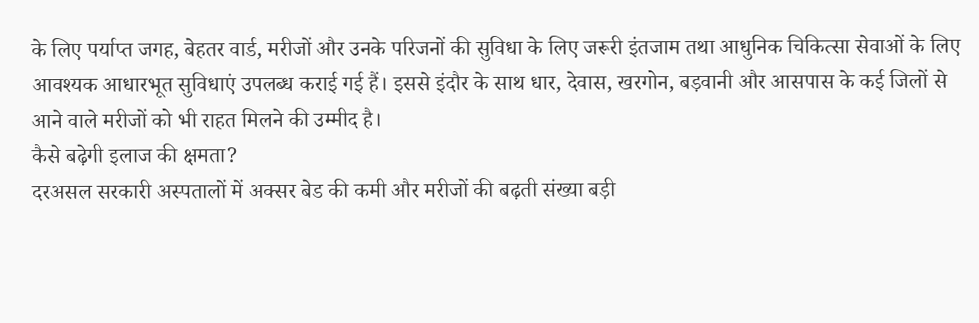के लिए पर्याप्त जगह, बेहतर वार्ड, मरीजों और उनके परिजनों की सुविधा के लिए जरूरी इंतजाम तथा आधुनिक चिकित्सा सेवाओं के लिए आवश्यक आधारभूत सुविधाएं उपलब्ध कराई गई हैं। इससे इंदौर के साथ धार, देवास, खरगोन, बड़वानी और आसपास के कई जिलों से आने वाले मरीजों को भी राहत मिलने की उम्मीद है।
कैसे बढ़ेगी इलाज की क्षमता?
दरअसल सरकारी अस्पतालों में अक्सर बेड की कमी और मरीजों की बढ़ती संख्या बड़ी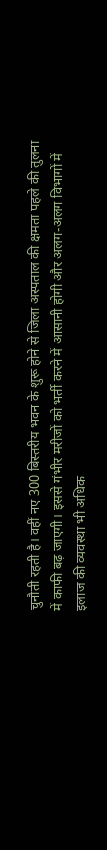चुनौती रहती है। वहीं नए 300 बिस्तरीय भवन के शुरू होने से जिला अस्पताल की क्षमता पहले की तुलना में काफी बढ़ जाएगी। इससे गंभीर मरीजों को भर्ती करने में आसानी होगी और अलग-अलग विभागों में इलाज की व्यवस्था भी अधिक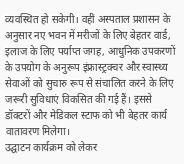व्यवस्थित हो सकेगी। वहीं अस्पताल प्रशासन के अनुसार नए भवन में मरीजों के लिए बेहतर वार्ड, इलाज के लिए पर्याप्त जगह, आधुनिक उपकरणों के उपयोग के अनुरूप इंफ्रास्ट्रक्चर और स्वास्थ्य सेवाओं को सुचारु रूप से संचालित करने के लिए जरूरी सुविधाएं विकसित की गई हैं। इससे डॉक्टरों और मेडिकल स्टाफ को भी बेहतर कार्य वातावरण मिलेगा।
उद्घाटन कार्यक्रम को लेकर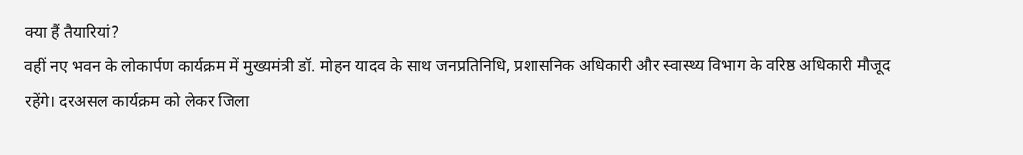क्या हैं तैयारियां?
वहीं नए भवन के लोकार्पण कार्यक्रम में मुख्यमंत्री डॉ. मोहन यादव के साथ जनप्रतिनिधि, प्रशासनिक अधिकारी और स्वास्थ्य विभाग के वरिष्ठ अधिकारी मौजूद रहेंगे। दरअसल कार्यक्रम को लेकर जिला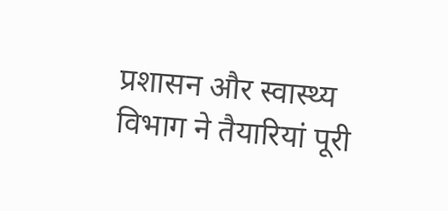प्रशासन और स्वास्थ्य विभाग ने तैयारियां पूरी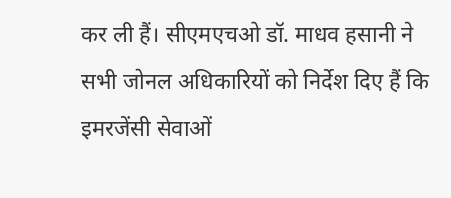कर ली हैं। सीएमएचओ डॉ. माधव हसानी ने सभी जोनल अधिकारियों को निर्देश दिए हैं कि इमरजेंसी सेवाओं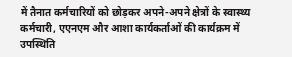में तैनात कर्मचारियों को छोड़कर अपने-अपने क्षेत्रों के स्वास्थ्य कर्मचारी, एएनएम और आशा कार्यकर्ताओं की कार्यक्रम में उपस्थिति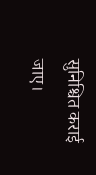सुनिश्चित कराई जाए।